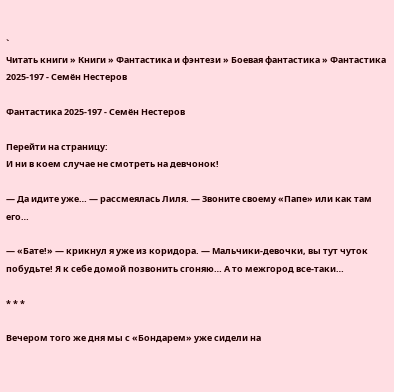`
Читать книги » Книги » Фантастика и фэнтези » Боевая фантастика » Фантастика 2025-197 - Семён Нестеров

Фантастика 2025-197 - Семён Нестеров

Перейти на страницу:
И ни в коем случае не смотреть на девчонок!

— Да идите уже… — рассмеялась Лиля. — Звоните своему «Папе» или как там его…

— «Бате!» — крикнул я уже из коридора. — Мальчики-девочки, вы тут чуток побудьте! Я к себе домой позвонить сгоняю… А то межгород все-таки…

* * *

Вечером того же дня мы с «Бондарем» уже сидели на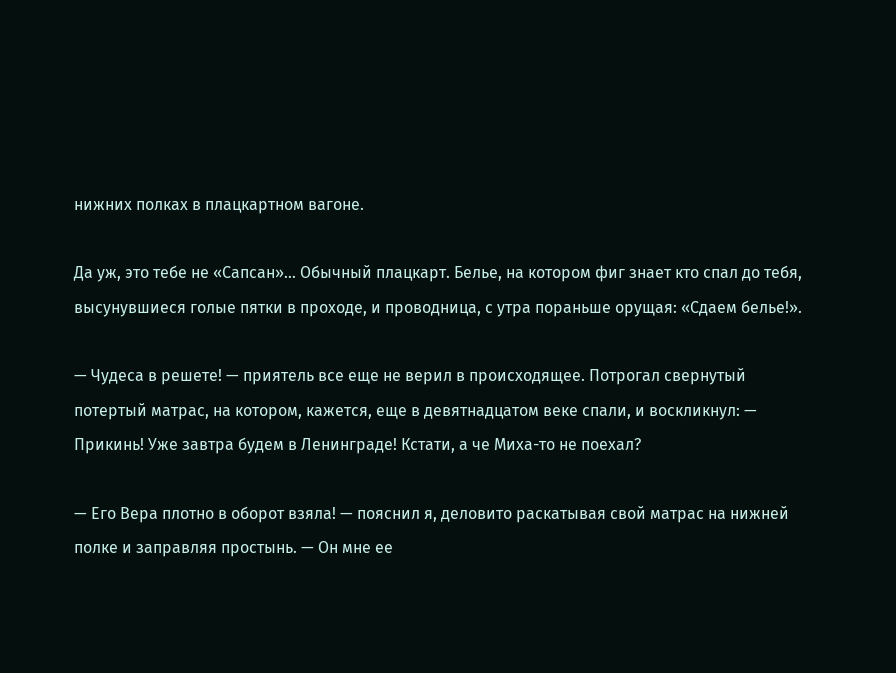нижних полках в плацкартном вагоне.

Да уж, это тебе не «Сапсан»… Обычный плацкарт. Белье, на котором фиг знает кто спал до тебя, высунувшиеся голые пятки в проходе, и проводница, с утра пораньше орущая: «Сдаем белье!».

— Чудеса в решете! — приятель все еще не верил в происходящее. Потрогал свернутый потертый матрас, на котором, кажется, еще в девятнадцатом веке спали, и воскликнул: — Прикинь! Уже завтра будем в Ленинграде! Кстати, а че Миха-то не поехал?

— Его Вера плотно в оборот взяла! — пояснил я, деловито раскатывая свой матрас на нижней полке и заправляя простынь. — Он мне ее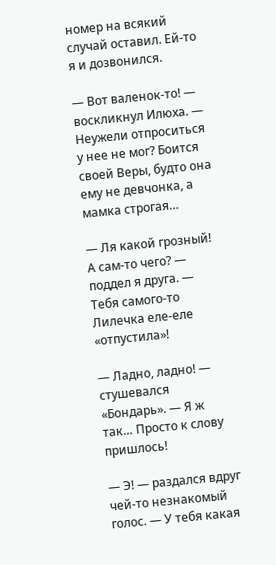номер на всякий случай оставил. Ей-то я и дозвонился.

— Вот валенок-то! — воскликнул Илюха. — Неужели отпроситься у нее не мог? Боится своей Веры, будто она ему не девчонка, а мамка строгая…

— Ля какой грозный! А сам-то чего? — поддел я друга. — Тебя самого-то Лилечка еле-еле «отпустила»!

— Ладно, ладно! — стушевался «Бондарь». — Я ж так… Просто к слову пришлось!

— Э! — раздался вдруг чей-то незнакомый голос. — У тебя какая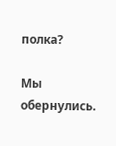полка?

Мы обернулись.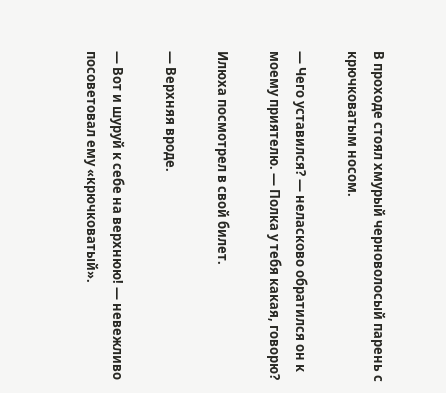В проходе стоял хмурый черноволосый парень с крючковатым носом.

— Чего уставился? — неласково обратился он к моему приятелю. — Полка у тебя какая, говорю?

Илюха посмотрел в свой билет.

— Верхняя вроде.

— Вот и шуруй к себе на верхнюю! — невежливо посоветовал ему «крючковатый».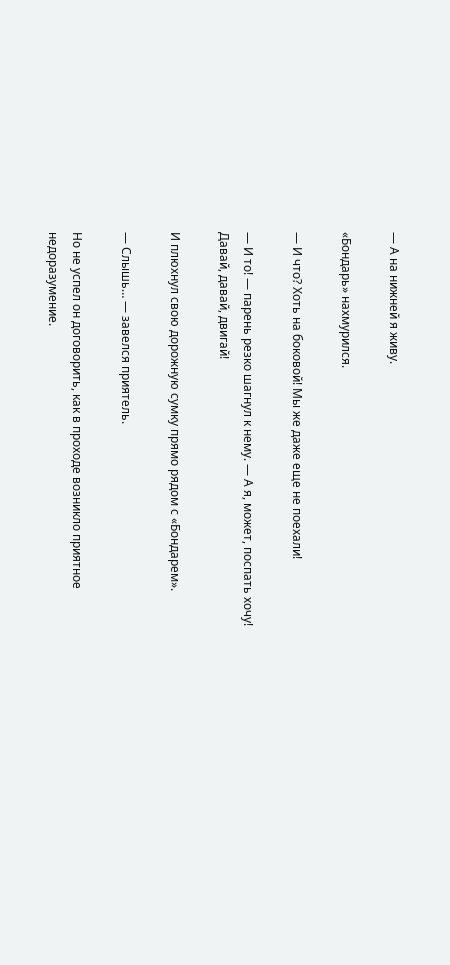— А на нижней я живу.

«Бондарь» нахмурился.

— И что? Хоть на боковой! Мы же даже еще не поехали!

— И то! — парень резко шагнул к нему. — А я, может, поспать хочу! Давай, давай, двигай!

И плюхнул свою дорожную сумку прямо рядом с «Бондарем».

— Слышь… — завелся приятель.

Но не успел он договорить, как в проходе возникло приятное недоразумение.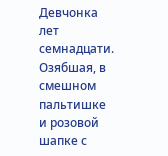Девчонка лет семнадцати. Озябшая, в смешном пальтишке и розовой шапке с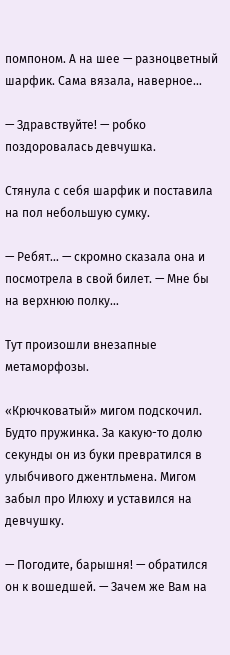помпоном. А на шее — разноцветный шарфик. Сама вязала, наверное…

— Здравствуйте! — робко поздоровалась девчушка.

Стянула с себя шарфик и поставила на пол небольшую сумку.

— Ребят… — скромно сказала она и посмотрела в свой билет. — Мне бы на верхнюю полку…

Тут произошли внезапные метаморфозы.

«Крючковатый» мигом подскочил. Будто пружинка. За какую-то долю секунды он из буки превратился в улыбчивого джентльмена. Мигом забыл про Илюху и уставился на девчушку.

— Погодите, барышня! — обратился он к вошедшей. — Зачем же Вам на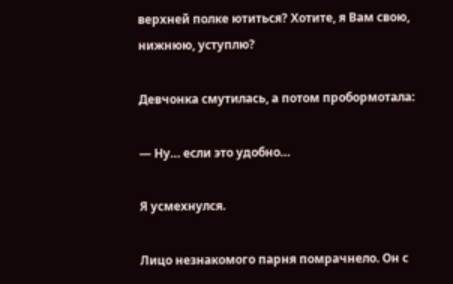верхней полке ютиться? Хотите, я Вам свою, нижнюю, уступлю?

Девчонка смутилась, а потом пробормотала:

— Ну… если это удобно…

Я усмехнулся.

Лицо незнакомого парня помрачнело. Он с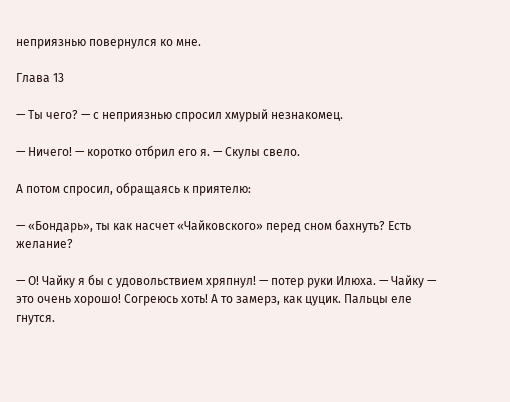неприязнью повернулся ко мне.

Глава 13

— Ты чего? — с неприязнью спросил хмурый незнакомец.

— Ничего! — коротко отбрил его я. — Скулы свело.

А потом спросил, обращаясь к приятелю:

— «Бондарь», ты как насчет «Чайковского» перед сном бахнуть? Есть желание?

— О! Чайку я бы с удовольствием хряпнул! — потер руки Илюха. — Чайку — это очень хорошо! Согреюсь хоть! А то замерз, как цуцик. Пальцы еле гнутся.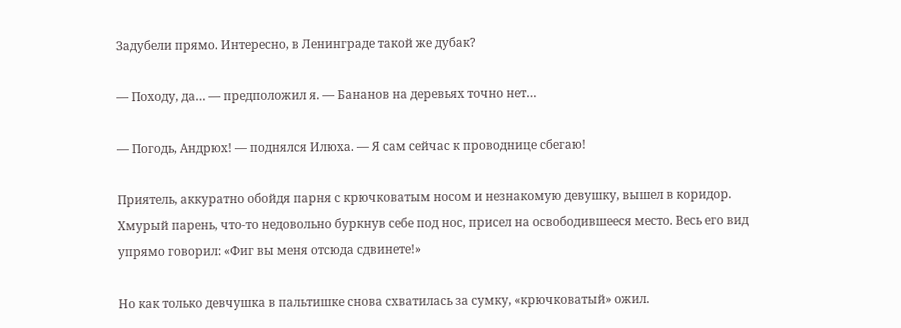Задубели прямо. Интересно, в Ленинграде такой же дубак?

— Походу, да… — предположил я. — Бананов на деревьях точно нет…

— Погодь, Андрюх! — поднялся Илюха. — Я сам сейчас к проводнице сбегаю!

Приятель, аккуратно обойдя парня с крючковатым носом и незнакомую девушку, вышел в коридор. Хмурый парень, что-то недовольно буркнув себе под нос, присел на освободившееся место. Весь его вид упрямо говорил: «Фиг вы меня отсюда сдвинете!»

Но как только девчушка в пальтишке снова схватилась за сумку, «крючковатый» ожил.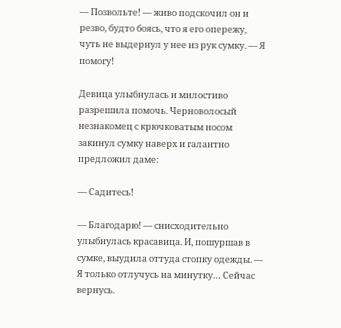— Позвольте! — живо подскочил он и резво, будто боясь, что я его опережу, чуть не выдернул у нее из рук сумку. — Я помогу!

Девица улыбнулась и милостиво разрешила помочь. Черноволосый незнакомец с крючковатым носом закинул сумку наверх и галантно предложил даме:

— Садитесь!

— Благодарю! — снисходительно улыбнулась красавица. И, пошуршав в сумке, выудила оттуда стопку одежды. — Я только отлучусь на минутку… Сейчас вернусь.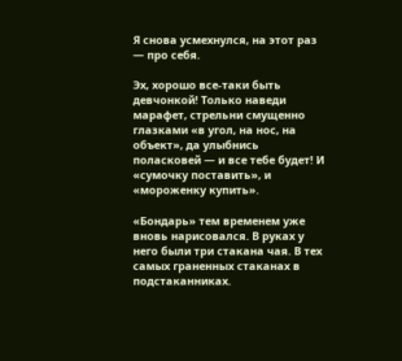Я снова усмехнулся, на этот раз — про себя.

Эх, хорошо все-таки быть девчонкой! Только наведи марафет, стрельни смущенно глазками «в угол, на нос, на объект», да улыбнись поласковей — и все тебе будет! И «сумочку поставить», и «мороженку купить».

«Бондарь» тем временем уже вновь нарисовался. В руках у него были три стакана чая. В тех самых граненных стаканах в подстаканниках.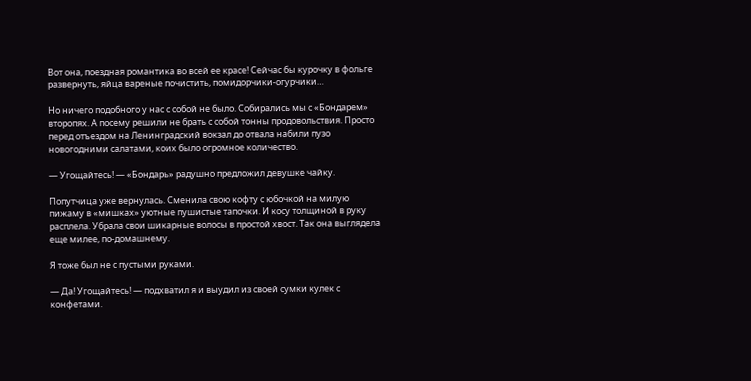Вот она, поездная романтика во всей ее красе! Сейчас бы курочку в фольге развернуть, яйца вареные почистить, помидорчики-огурчики…

Но ничего подобного у нас с собой не было. Собирались мы с «Бондарем» второпях. А посему решили не брать с собой тонны продовольствия. Просто перед отъездом на Ленинградский вокзал до отвала набили пузо новогодними салатами, коих было огромное количество.

— Угощайтесь! — «Бондарь» радушно предложил девушке чайку.

Попутчица уже вернулась. Сменила свою кофту с юбочкой на милую пижаму в «мишках» уютные пушистые тапочки. И косу толщиной в руку расплела. Убрала свои шикарные волосы в простой хвост. Так она выглядела еще милее, по-домашнему.

Я тоже был не с пустыми руками.

— Да! Угощайтесь! — подхватил я и выудил из своей сумки кулек с конфетами.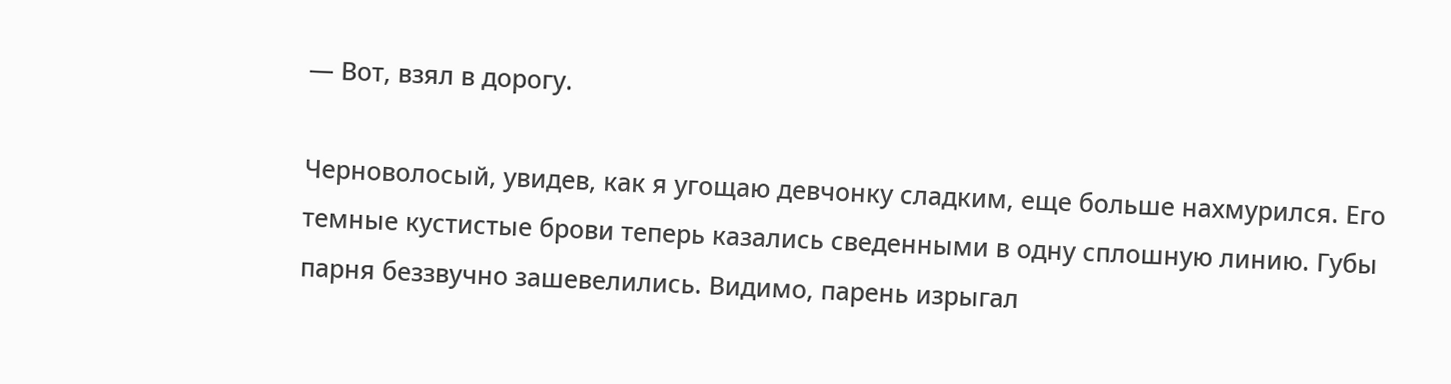— Вот, взял в дорогу.

Черноволосый, увидев, как я угощаю девчонку сладким, еще больше нахмурился. Его темные кустистые брови теперь казались сведенными в одну сплошную линию. Губы парня беззвучно зашевелились. Видимо, парень изрыгал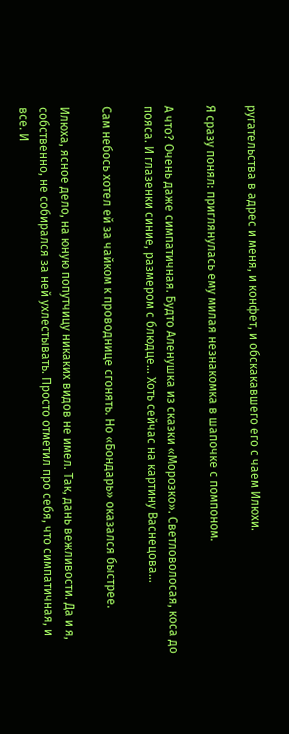ругательства в адрес и меня, и конфет, и обскакавшего его с чаем Илюхи.

Я сразу понял: приглянулась ему милая незнакомка в шапочке с помпоном.

А что? Очень даже симпатичная. Будто Аленушка из сказки «Морозко». Светловолосая, коса до пояса. И глазенки синие, размером с блюдце… Хоть сейчас на картину Васнецова…

Сам небось хотел ей за чайком к проводнице сгонять. Но «Бондарь» оказался быстрее.

Илюха, ясное дело, на юную попутчицу никаких видов не имел. Так, дань вежливости. Да и я, собственно, не собирался за ней ухлестывать. Просто отметил про себя, что симпатичная, и все. И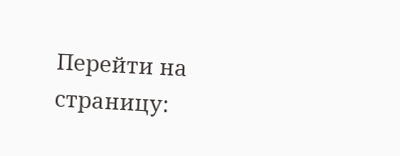Перейти на страницу: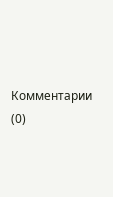Комментарии (0)